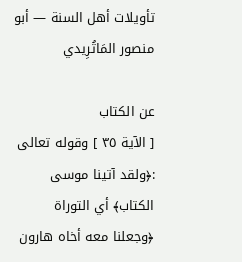تأويلات أهل السنة — أبو منصور المَاتُرِيدي

عن الكتاب
[ الآية ٣٥ ] وقوله تعالى :﴿ولقد آتينا موسى الكتاب﴾ أي التوراة ﴿وجعلنا معه أخاه هارون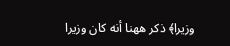وزيرا﴾ ذكر ههنا أنه كان وزيرا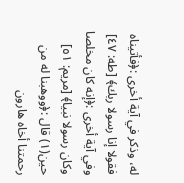له، وذكر في آية أخرى :﴿فأتيناه فقولا إنا رسولا ربك﴾ [طه: ٤٧] وفي آية أخرى :﴿إنه كان مخلصا وكان رسولا نبيا﴾ [مريم: ٥١] حين(١) قال :﴿ووهبنا له من رحمتنا أخاه هارون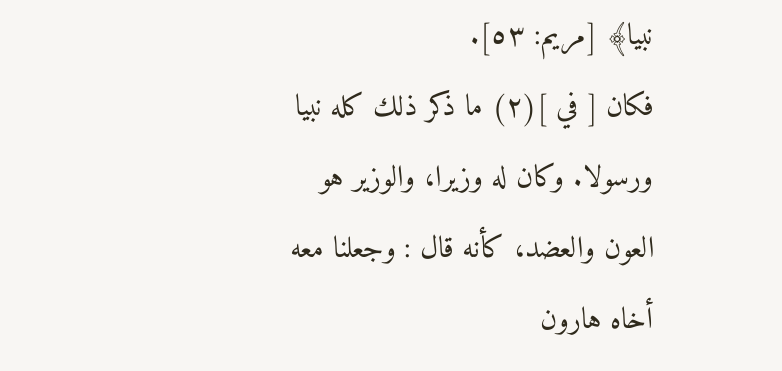نبيا﴾ [مريم: ٥٣].
فكان [ في ](٢) ما ذكر ذلك كله نبيا ورسولا. وكان له وزيرا، والوزير هو العون والعضد، كأنه قال : وجعلنا معه أخاه هارون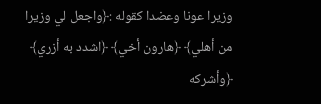وزيرا عونا وعضدا كقوله :﴿واجعل لي وزيرا من أهلي﴾ ﴿هارون أخي﴾ ﴿اشدد به أزري﴾ ﴿وأشركه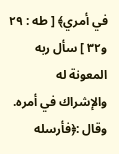في أمري﴾ [ طه : ٢٩ و٣٢ ] سأل ربه المعونة له والإشراك في أمره.
وقال :﴿فأرسله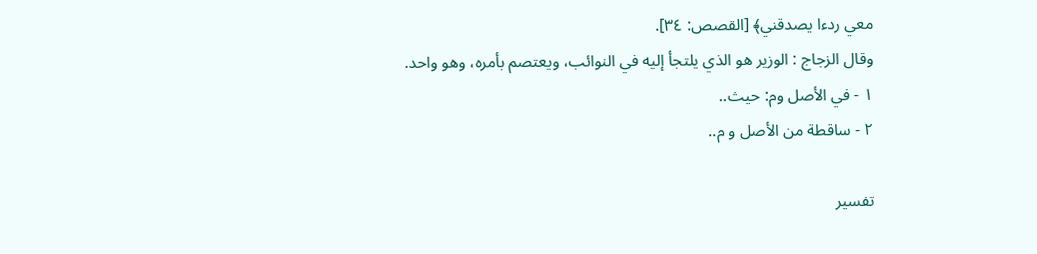معي ردءا يصدقني﴾ [القصص: ٣٤].
وقال الزجاج : الوزير هو الذي يلتجأ إليه في النوائب، ويعتصم بأمره، وهو واحد.
١ - في الأصل وم: حيث..
٢ - ساقطة من الأصل و م..

تفسير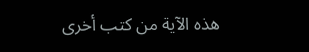هذه الآية من كتب أخرى